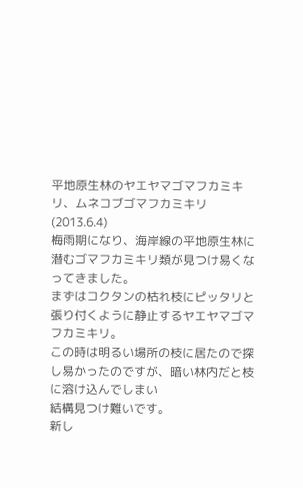平地原生林のヤエヤマゴマフカミキリ、ムネコブゴマフカミキリ(2013.6.4)
梅雨期になり、海岸線の平地原生林に潜むゴマフカミキリ類が見つけ易くなってきました。
まずはコクタンの枯れ枝にピッタリと張り付くように静止するヤエヤマゴマフカミキリ。
この時は明るい場所の枝に居たので探し易かったのですが、暗い林内だと枝に溶け込んでしまい
結構見つけ難いです。
新し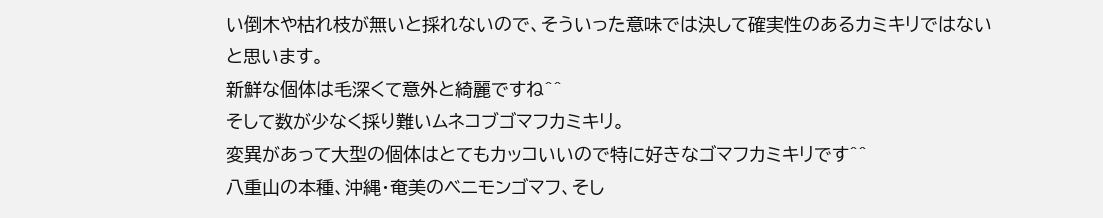い倒木や枯れ枝が無いと採れないので、そういった意味では決して確実性のあるカミキリではない
と思います。
新鮮な個体は毛深くて意外と綺麗ですね^^
そして数が少なく採り難いムネコブゴマフカミキリ。
変異があって大型の個体はとてもカッコいいので特に好きなゴマフカミキリです^^
八重山の本種、沖縄・奄美のベニモンゴマフ、そし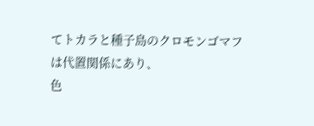てトカラと種子島のクロモンゴマフは代置関係にあり、
色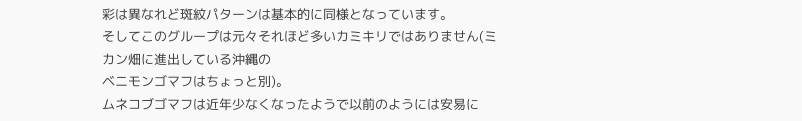彩は異なれど斑紋パターンは基本的に同様となっています。
そしてこのグループは元々それほど多いカミキリではありません(ミカン畑に進出している沖縄の
ベニモンゴマフはちょっと別)。
ムネコブゴマフは近年少なくなったようで以前のようには安易に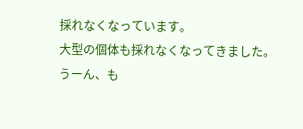採れなくなっています。
大型の個体も採れなくなってきました。
うーん、も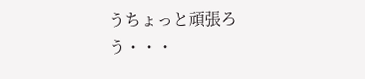うちょっと頑張ろう・・・